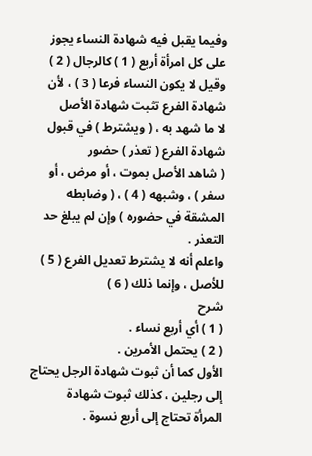وفيما يقبل فيه شهادة النساء يجوز على كل امرأة أربع ( 1 ) كالرجال ( 2 )
وقيل لا يكون النساء فرعا ( 3 ) ، لأن شهادة الفرع تثبت شهادة الأصل
لا ما شهد به ، ( ويشترط ) في قبول شهادة الفرع ( تعذر ) حضور
( شاهد الأصل بموت ، أو مرض ، أو سفر ) ، وشبهه ( 4 ) ، ( وضابطه
المشقة في حضوره ) وإن لم يبلغ حد التعذر .
واعلم أنه لا يشترط تعديل الفرع ( 5 ) للأصل ، وإنما ذلك ( 6 )
شرح
( 1 ) أي أربع نساء .
( 2 ) يحتمل الأمرين .
الأول كما أن ثبوت شهادة الرجل يحتاج إلى رجلين ، كذلك ثبوت شهادة
المرأة تحتاج إلى أربع نسوة .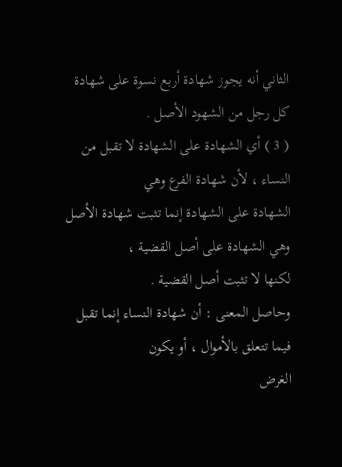الثاني أنه يجوز شهادة أربع نسوة على شهادة كل رجل من الشهود الأصل .
( 3 ) أي الشهادة على الشهادة لا تقبل من النساء ، لأن شهادة الفرع وهي
الشهادة على الشهادة إنما تثبت شهادة الأصل وهي الشهادة على أصل القضية ،
لكنها لا تثبت أصل القضية .
وحاصل المعنى : أن شهادة النساء إنما تقبل فيما تتعلق بالأموال ، أو يكون
الغرض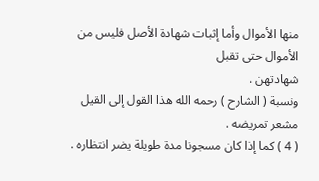منها الأموال وأما إثبات شهادة الأصل فليس من الأموال حتى تقبل
شهادتهن .
ونسبة ( الشارح ) رحمه الله هذا القول إلى القيل مشعر تمريضه .
( 4 ) كما إذا كان مسجونا مدة طويلة يضر انتظاره .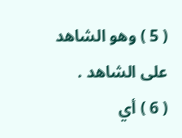( 5 ) وهو الشاهد على الشاهد .
( 6 ) أي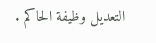التعديل وظيفة الحاكم .